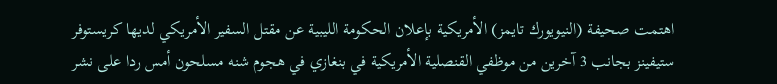اهتمت صحيفة (النيويورك تايمز) الأمريكية بإعلان الحكومة الليبية عن مقتل السفير الأمريكي لديها كريستوفر ستيفينز بجانب 3 آخرين من موظفي القنصلية الأمريكية في بنغازي في هجوم شنه مسلحون أمس ردا على نشر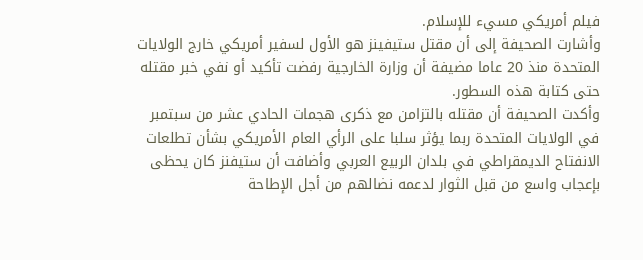فيلم أمريكي مسيء للإسلام.
وأشارت الصحيفة إلى أن مقتل ستيفينز هو الأول لسفير أمريكي خارج الولايات المتحدة منذ 20 عاما مضيفة أن وزارة الخارجية رفضت تأكيد أو نفي خبر مقتله حتى كتابة هذه السطور.
وأكدت الصحيفة أن مقتله بالتزامن مع ذكرى هجمات الحادي عشر من سبتمبر في الولايات المتحدة ربما يؤثر سلبا على الرأي العام الأمريكي بشأن تطلعات الانفتاح الديمقراطي في بلدان الربيع العربي وأضافت أن ستيفنز كان يحظى بإعجاب واسع من قبل الثوار لدعمه نضالهم من أجل الإطاحة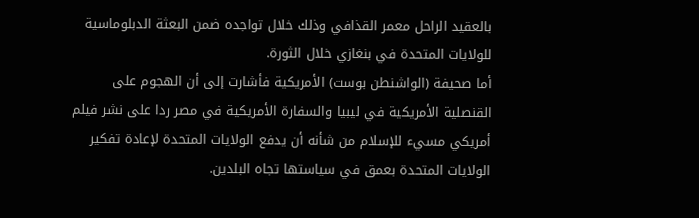بالعقيد الراحل معمر القذافي وذلك خلال تواجده ضمن البعثة الدبلوماسية للولايات المتحدة في بنغازي خلال الثورة.
أما صحيفة (الواشنطن بوست) الأمريكية فأشارت إلى أن الهجوم على القنصلية الأمريكية في ليبيا والسفارة الأمريكية في مصر ردا على نشر فيلم أمريكي مسيء للإسلام من شأنه أن يدفع الولايات المتحدة لإعادة تفكير الولايات المتحدة بعمق في سياستها تجاه البلدين.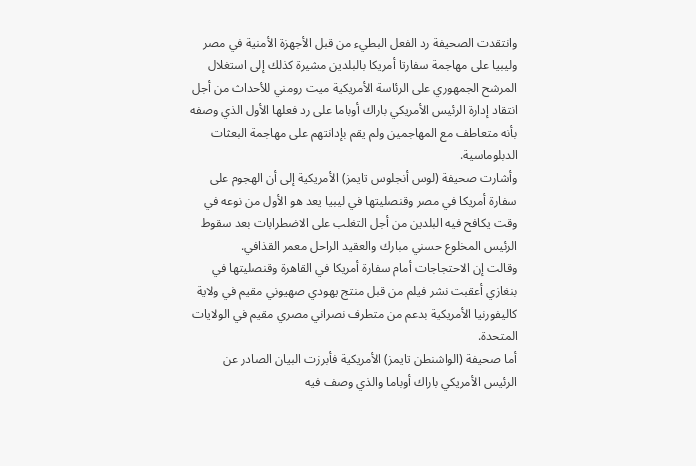وانتقدت الصحيفة رد الفعل البطيء من قبل الأجهزة الأمنية في مصر وليبيا على مهاجمة سفارتا أمريكا بالبلدين مشيرة كذلك إلى استغلال المرشح الجمهوري على الرئاسة الأمريكية ميت رومني للأحداث من أجل انتقاد إدارة الرئيس الأمريكي باراك أوباما على رد فعلها الأول الذي وصفه بأنه متعاطف مع المهاجمين ولم يقم بإدانتهم على مهاجمة البعثات الدبلوماسية.
وأشارت صحيفة (لوس أنجلوس تايمز) الأمريكية إلى أن الهجوم على سفارة أمريكا في مصر وقنصليتها في ليبيا يعد هو الأول من نوعه في وقت يكافح فيه البلدين من أجل التغلب على الاضطرابات بعد سقوط الرئيس المخلوع حسني مبارك والعقيد الراحل معمر القذافي.
وقالت إن الاحتجاجات أمام سفارة أمريكا في القاهرة وقنصليتها في بنغازي أعقبت نشر فيلم من قبل منتج يهودي صهيوني مقيم في ولاية كاليفورنيا الأمريكية بدعم من متطرف نصراني مصري مقيم في الولايات المتحدة.
أما صحيفة (الواشنطن تايمز) الأمريكية فأبرزت البيان الصادر عن الرئيس الأمريكي باراك أوباما والذي وصف فيه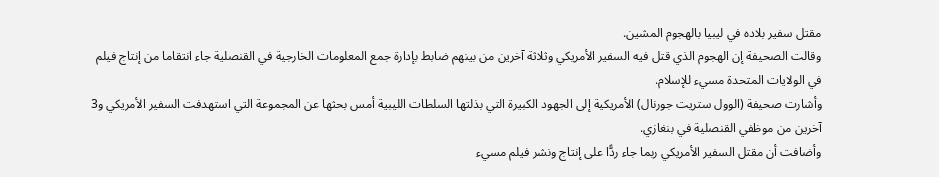مقتل سفير بلاده في ليبيا بالهجوم المشين.
وقالت الصحيفة إن الهجوم الذي قتل فيه السفير الأمريكي وثلاثة آخرين من بينهم ضابط بإدارة جمع المعلومات الخارجية في القنصلية جاء انتقاما من إنتاج فيلم في الولايات المتحدة مسيء للإسلام.
وأشارت صحيفة (الوول ستريت جورنال) الأمريكية إلى الجهود الكبيرة التي بذلتها السلطات الليبية أمس بحثها عن المجموعة التي استهدفت السفير الأمريكي و3 آخرين من موظفي القنصلية في بنغازي.
وأضافت أن مقتل السفير الأمريكي ربما جاء ردًّا على إنتاج ونشر فيلم مسيء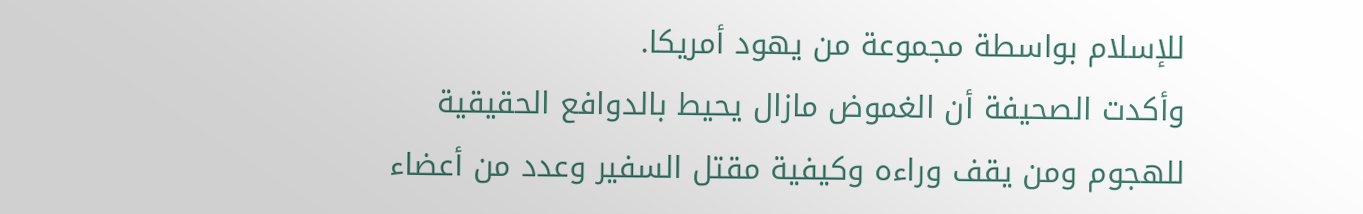للإسلام بواسطة مجموعة من يهود أمريكا.
وأكدت الصحيفة أن الغموض مازال يحيط بالدوافع الحقيقية للهجوم ومن يقف وراءه وكيفية مقتل السفير وعدد من أعضاء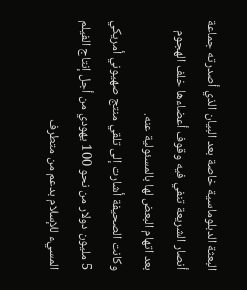البعثة الدبلوماسية خاصة بعد البيان الذي أصدرته جماعة أنصار الشريعة تنفي فيه وقوف أعضاءها خلف الهجوم بعد اتهام البعض لها بالمسئولية عنه.
وكانت الصحيفة أشارت إلى تلقي منتج صهيوني أمريكي 5 مليون دولار من نحو 100 يهودي من أجل إنتاج الفيلم المسيء للإسلام بدعم من متطرف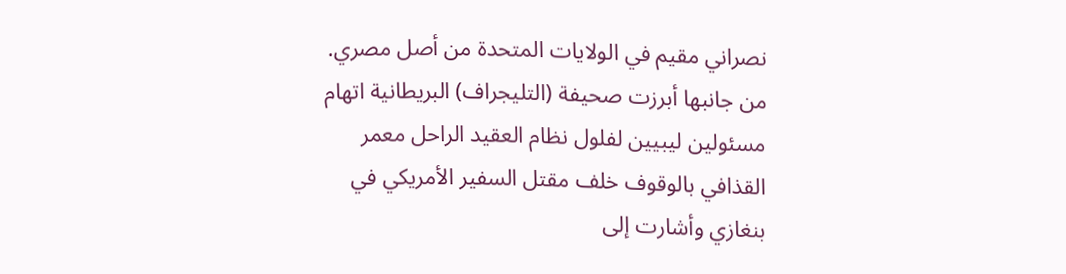نصراني مقيم في الولايات المتحدة من أصل مصري.
من جانبها أبرزت صحيفة (التليجراف) البريطانية اتهام مسئولين ليبيين لفلول نظام العقيد الراحل معمر القذافي بالوقوف خلف مقتل السفير الأمريكي في بنغازي وأشارت إلى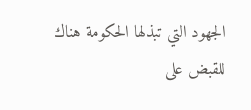الجهود التي تبذلها الحكومة هناك للقبض على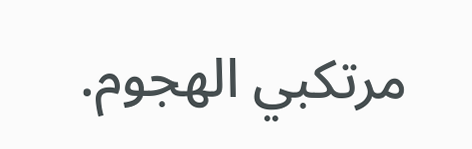مرتكبي الهجوم.